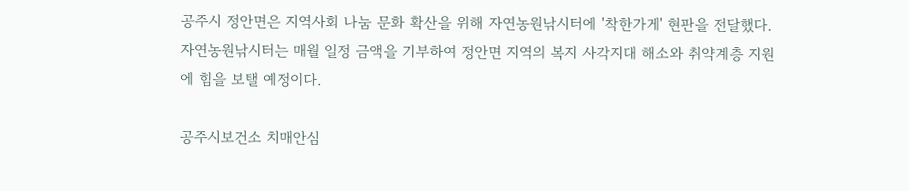공주시 정안면은 지역사회 나눔 문화 확산을 위해 자연농원낚시터에 '착한가게' 현판을 전달했다. 자연농원낚시터는 매월 일정 금액을 기부하여 정안면 지역의 복지 사각지대 해소와 취약계층 지원에 힘을 보탤 예정이다.

공주시보건소 치매안심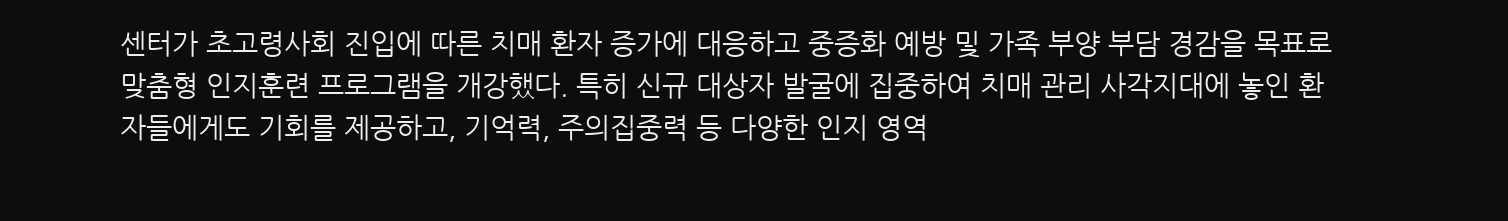센터가 초고령사회 진입에 따른 치매 환자 증가에 대응하고 중증화 예방 및 가족 부양 부담 경감을 목표로 맞춤형 인지훈련 프로그램을 개강했다. 특히 신규 대상자 발굴에 집중하여 치매 관리 사각지대에 놓인 환자들에게도 기회를 제공하고, 기억력, 주의집중력 등 다양한 인지 영역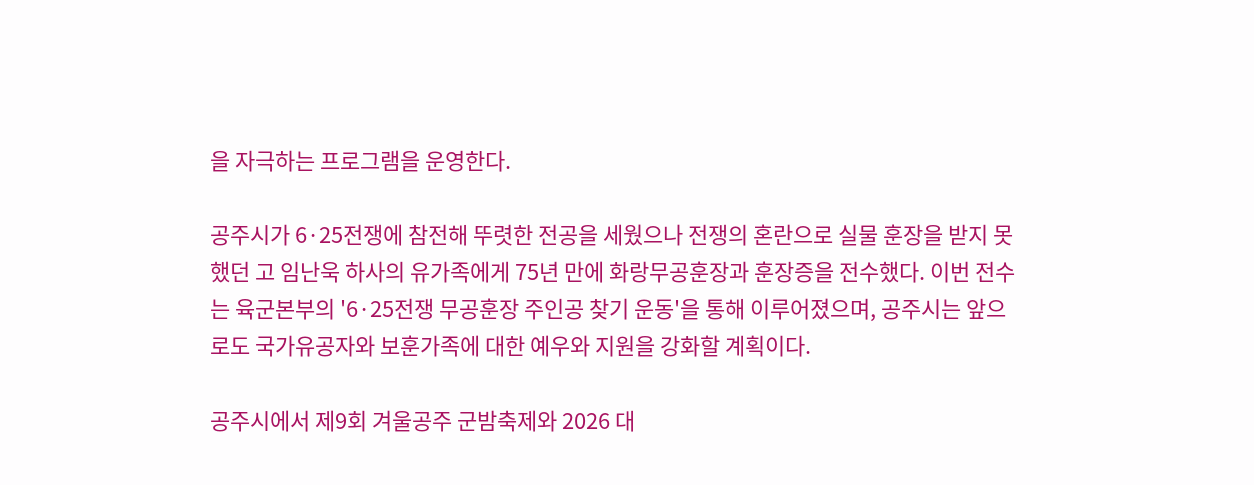을 자극하는 프로그램을 운영한다.

공주시가 6·25전쟁에 참전해 뚜렷한 전공을 세웠으나 전쟁의 혼란으로 실물 훈장을 받지 못했던 고 임난욱 하사의 유가족에게 75년 만에 화랑무공훈장과 훈장증을 전수했다. 이번 전수는 육군본부의 '6·25전쟁 무공훈장 주인공 찾기 운동'을 통해 이루어졌으며, 공주시는 앞으로도 국가유공자와 보훈가족에 대한 예우와 지원을 강화할 계획이다.

공주시에서 제9회 겨울공주 군밤축제와 2026 대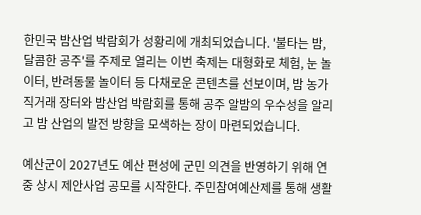한민국 밤산업 박람회가 성황리에 개최되었습니다. '불타는 밤, 달콤한 공주'를 주제로 열리는 이번 축제는 대형화로 체험, 눈 놀이터, 반려동물 놀이터 등 다채로운 콘텐츠를 선보이며, 밤 농가 직거래 장터와 밤산업 박람회를 통해 공주 알밤의 우수성을 알리고 밤 산업의 발전 방향을 모색하는 장이 마련되었습니다.

예산군이 2027년도 예산 편성에 군민 의견을 반영하기 위해 연중 상시 제안사업 공모를 시작한다. 주민참여예산제를 통해 생활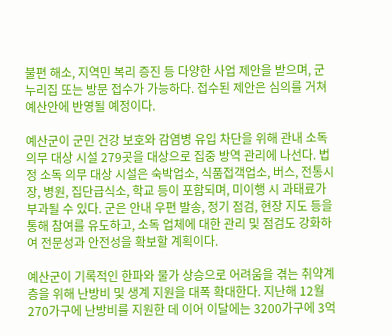불편 해소, 지역민 복리 증진 등 다양한 사업 제안을 받으며, 군 누리집 또는 방문 접수가 가능하다. 접수된 제안은 심의를 거쳐 예산안에 반영될 예정이다.

예산군이 군민 건강 보호와 감염병 유입 차단을 위해 관내 소독 의무 대상 시설 279곳을 대상으로 집중 방역 관리에 나선다. 법정 소독 의무 대상 시설은 숙박업소, 식품접객업소, 버스, 전통시장, 병원, 집단급식소, 학교 등이 포함되며, 미이행 시 과태료가 부과될 수 있다. 군은 안내 우편 발송, 정기 점검, 현장 지도 등을 통해 참여를 유도하고, 소독 업체에 대한 관리 및 점검도 강화하여 전문성과 안전성을 확보할 계획이다.

예산군이 기록적인 한파와 물가 상승으로 어려움을 겪는 취약계층을 위해 난방비 및 생계 지원을 대폭 확대한다. 지난해 12월 270가구에 난방비를 지원한 데 이어 이달에는 3200가구에 3억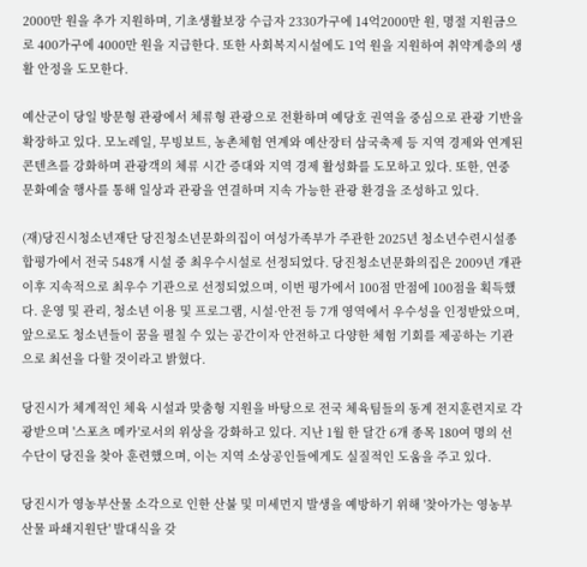2000만 원을 추가 지원하며, 기초생활보장 수급자 2330가구에 14억2000만 원, 명절 지원금으로 400가구에 4000만 원을 지급한다. 또한 사회복지시설에도 1억 원을 지원하여 취약계층의 생활 안정을 도모한다.

예산군이 당일 방문형 관광에서 체류형 관광으로 전환하며 예당호 권역을 중심으로 관광 기반을 확장하고 있다. 모노레일, 무빙보트, 농촌체험 연계와 예산장터 삼국축제 등 지역 경제와 연계된 콘텐츠를 강화하며 관광객의 체류 시간 증대와 지역 경제 활성화를 도모하고 있다. 또한, 연중 문화예술 행사를 통해 일상과 관광을 연결하며 지속 가능한 관광 환경을 조성하고 있다.

(재)당진시청소년재단 당진청소년문화의집이 여성가족부가 주관한 2025년 청소년수련시설종합평가에서 전국 548개 시설 중 최우수시설로 선정되었다. 당진청소년문화의집은 2009년 개관 이후 지속적으로 최우수 기관으로 선정되었으며, 이번 평가에서 100점 만점에 100점을 획득했다. 운영 및 관리, 청소년 이용 및 프로그램, 시설·안전 등 7개 영역에서 우수성을 인정받았으며, 앞으로도 청소년들이 꿈을 펼칠 수 있는 공간이자 안전하고 다양한 체험 기회를 제공하는 기관으로 최선을 다할 것이라고 밝혔다.

당진시가 체계적인 체육 시설과 맞춤형 지원을 바탕으로 전국 체육팀들의 동계 전지훈련지로 각광받으며 '스포츠 메카'로서의 위상을 강화하고 있다. 지난 1월 한 달간 6개 종목 180여 명의 선수단이 당진을 찾아 훈련했으며, 이는 지역 소상공인들에게도 실질적인 도움을 주고 있다.

당진시가 영농부산물 소각으로 인한 산불 및 미세먼지 발생을 예방하기 위해 '찾아가는 영농부산물 파쇄지원단' 발대식을 갖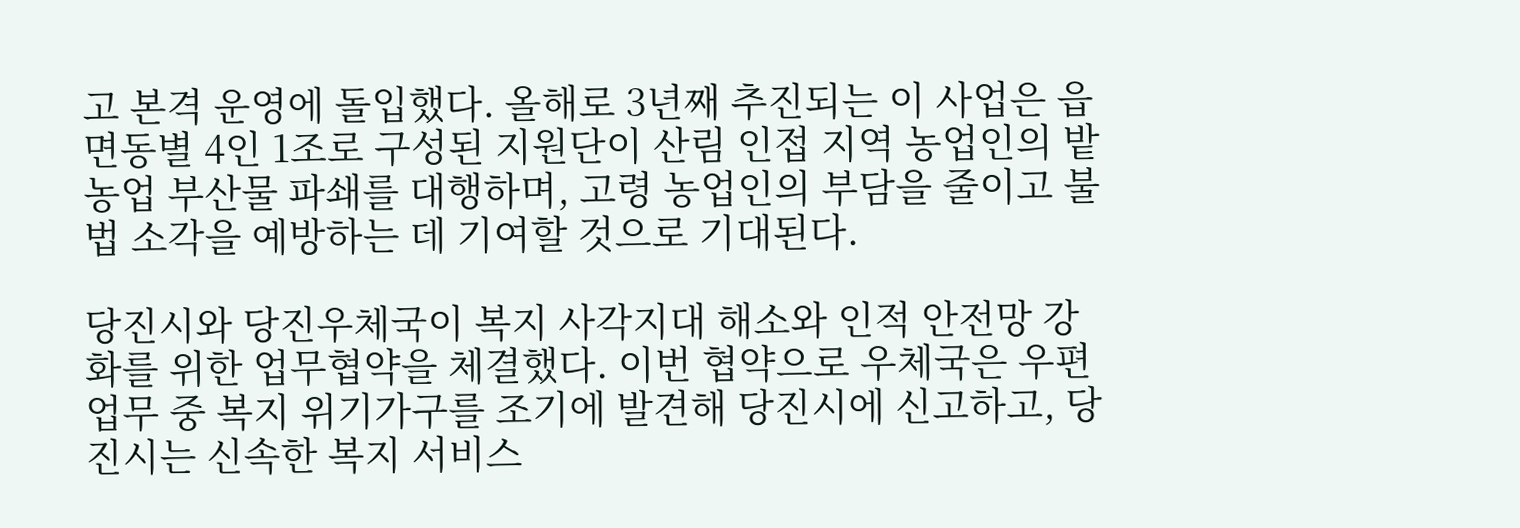고 본격 운영에 돌입했다. 올해로 3년째 추진되는 이 사업은 읍면동별 4인 1조로 구성된 지원단이 산림 인접 지역 농업인의 밭 농업 부산물 파쇄를 대행하며, 고령 농업인의 부담을 줄이고 불법 소각을 예방하는 데 기여할 것으로 기대된다.

당진시와 당진우체국이 복지 사각지대 해소와 인적 안전망 강화를 위한 업무협약을 체결했다. 이번 협약으로 우체국은 우편 업무 중 복지 위기가구를 조기에 발견해 당진시에 신고하고, 당진시는 신속한 복지 서비스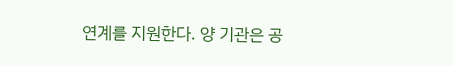연계를 지원한다. 양 기관은 공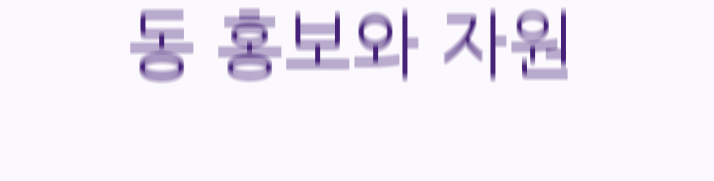동 홍보와 자원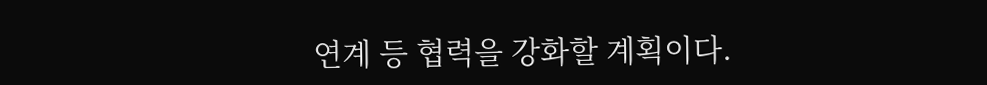연계 등 협력을 강화할 계획이다.